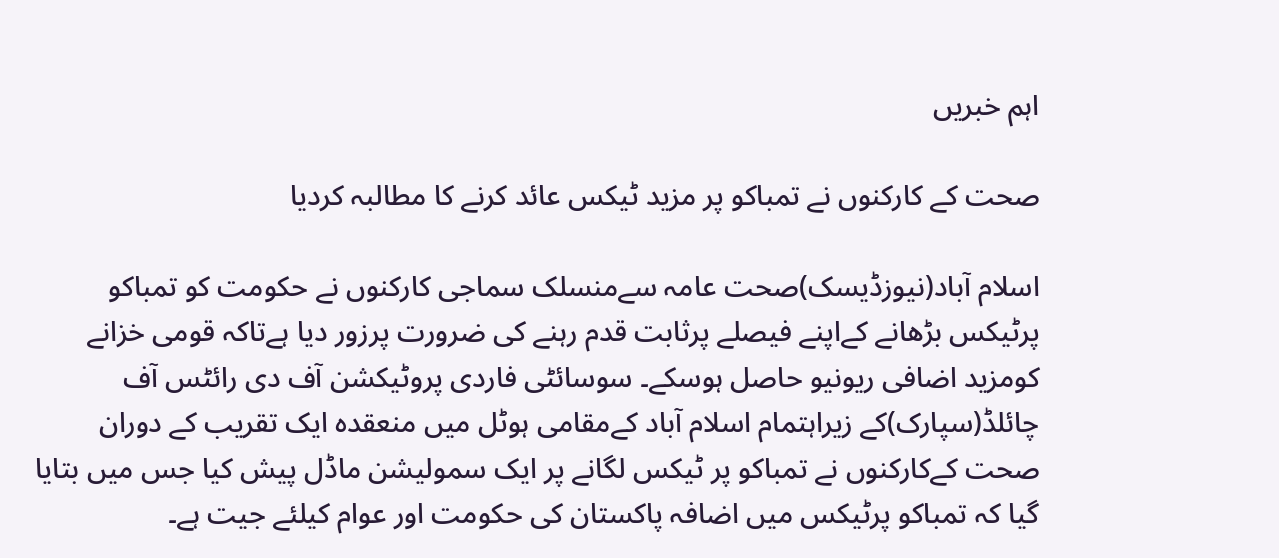اہم خبریں

صحت کے کارکنوں نے تمباکو پر مزید ٹیکس عائد کرنے کا مطالبہ کردیا

اسلام آباد(نیوزڈیسک)صحت عامہ سےمنسلک سماجی کارکنوں نے حکومت کو تمباکو پرٹیکس بڑھانے کےاپنے فیصلے پرثابت قدم رہنے کی ضرورت پرزور دیا ہےتاکہ قومی خزانے کومزید اضافی ریونیو حاصل ہوسکے۔ سوسائٹی فاردی پروٹیکشن آف دی رائٹس آف چائلڈ(سپارک)کے زیراہتمام اسلام آباد کےمقامی ہوٹل میں منعقدہ ایک تقریب کے دوران صحت کےکارکنوں نے تمباکو پر ٹیکس لگانے پر ایک سمولیشن ماڈل پیش کیا جس میں بتایا گیا کہ تمباکو پرٹیکس میں اضافہ پاکستان کی حکومت اور عوام کیلئے جیت ہے۔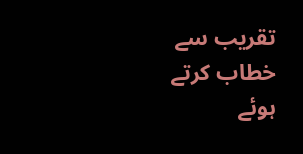تقریب سے خطاب کرتے ہوئے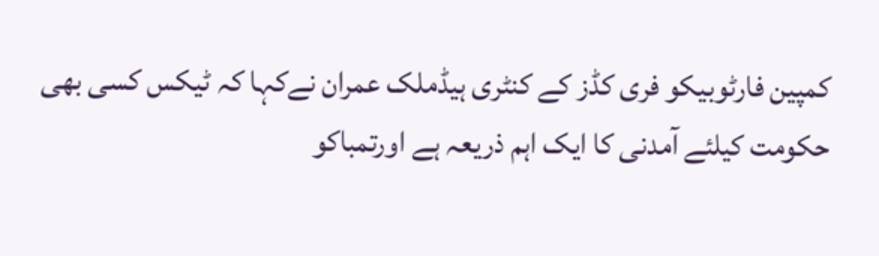کمپین فارٹوبیکو فری کڈز کے کنٹری ہیڈملک عمران نےکہا کہ ٹیکس کسی بھی حکومت کیلئے آمدنی کا ایک اہم ذریعہ ہے اورتمباکو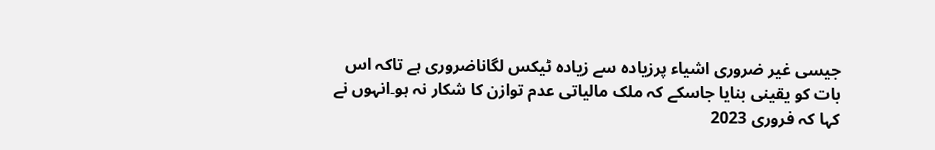جیسی غیر ضروری اشیاء پرزیادہ سے زیادہ ٹیکس لگاناضروری ہے تاکہ اس بات کو یقینی بنایا جاسکے کہ ملک مالیاتی عدم توازن کا شکار نہ ہو۔انہوں نے کہا کہ فروری 2023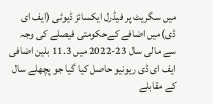میں سگریٹ پر فیڈرل ایکسائز ڈیوٹی (ایف ای ڈی)میں اضافے کےحکومتی فیصلے کی وجہ سے مالی سال 23-2022 میں 11.3 بلین اضافی ایف ای ڈی ریونیو حاصل کیا گیا جو پچھلے سال کے مقابلے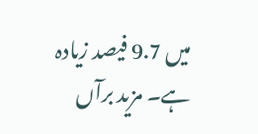میں 9.7 فیصد زیادہ ہے۔ مزید برآں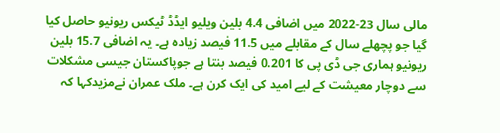مالی سال 23-2022 میں اضافی 4.4 بلین ویلیو ایڈڈ ٹیکس ریونیو حاصل کیا گیا جو پچھلے سال کے مقابلے میں 11.5 فیصد زیادہ ہے۔ یہ اضافی 15.7 بلین ریونیو ہماری جی ڈی پی کا 0.201 فیصد بنتا ہے جوپاکستان جیسی مشکلات سے دوچار معیشت کے لیے امید کی ایک کرن ہے۔ ملک عمران نےمزیدکہا کہ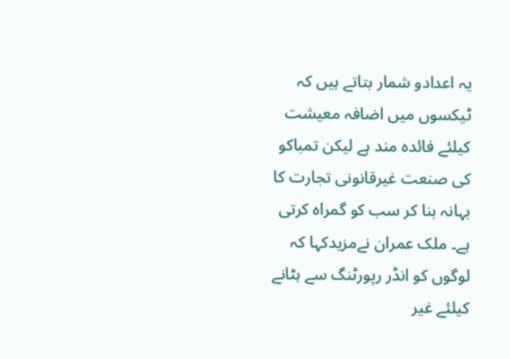یہ اعدادو شمار بتاتے ہیں کہ ٹیکسوں میں اضافہ معیشت کیلئے فائدہ مند ہے لیکن تمباکو کی صنعت غیرقانونی تجارت کا بہانہ بنا کر سب کو گمراہ کرتی ہے۔ ملک عمران نےمزیدکہا کہ لوگوں کو انڈر رپورٹنگ سے ہٹانے کیلئے غیر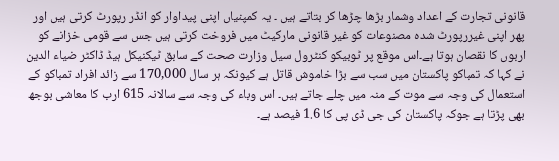قانونی تجارت کے اعداد وشمار بڑھا چڑھا کر بتاتے ہیں ۔ یہ کمپنیاں اپنی پیداوار کو انڈر رپورٹ کرتی ہیں اور پھر اپنی غیررپورٹ شدہ مصنوعات کو غیر قانونی مارکیٹ میں فروخت کرتی ہیں جس سے قومی خزانے کو اربوں کا نقصان ہوتا ہے۔اس موقع پر ٹوبیکو کنٹرول سیل وزارت صحت کے سابق ٹیکنیکل ہیڈ ڈاکٹر ضیاء الدین نے کہا کہ تمباکو پاکستان میں سب سے بڑا خاموش قاتل ہے کیونکہ ہر سال 170,000 سے زائد افراد تمباکو کے استعمال کی وجہ سے موت کے منہ میں چلے جاتے ہیں۔ اس وباء کی وجہ سے سالانہ 615 ارب کا معاشی بوجھ بھی پڑتا ہے جوکہ پاکستان کی جی ڈی پی کا 1.6 فیصد ہے۔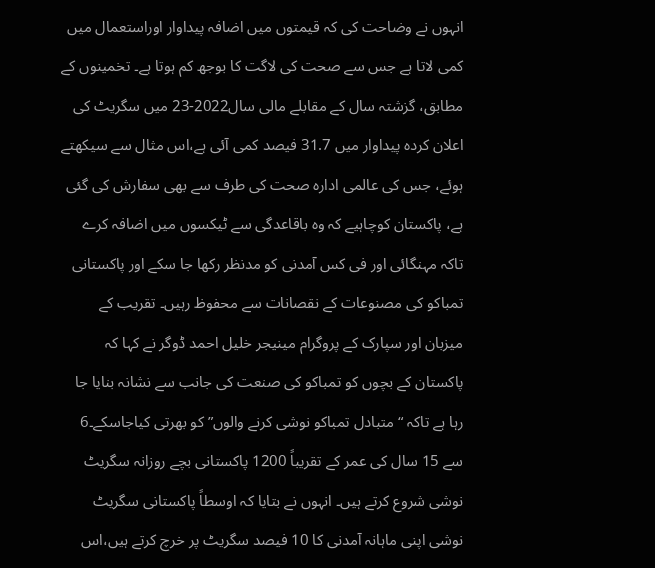انہوں نے وضاحت کی کہ قیمتوں میں اضافہ پیداوار اوراستعمال میں کمی لاتا ہے جس سے صحت کی لاگت کا بوجھ کم ہوتا ہے۔ تخمینوں کے مطابق، گزشتہ سال کے مقابلے مالی سال2022-23 میں سگریٹ کی اعلان کردہ پیداوار میں 31.7 فیصد کمی آئی ہے،اس مثال سے سیکھتے ہوئے، جس کی عالمی ادارہ صحت کی طرف سے بھی سفارش کی گئی ہے، پاکستان کوچاہیے کہ وہ باقاعدگی سے ٹیکسوں میں اضافہ کرے تاکہ مہنگائی اور فی کس آمدنی کو مدنظر رکھا جا سکے اور پاکستانی تمباکو کی مصنوعات کے نقصانات سے محفوظ رہیں۔ تقریب کے میزبان اور سپارک کے پروگرام مینیجر خلیل احمد ڈوگر نے کہا کہ پاکستان کے بچوں کو تمباکو کی صنعت کی جانب سے نشانہ بنایا جا رہا ہے تاکہ “متبادل تمباکو نوشی کرنے والوں” کو بھرتی کیاجاسکے۔6 سے 15 سال کی عمر کے تقریباً 1200 پاکستانی بچے روزانہ سگریٹ نوشی شروع کرتے ہیں۔ انہوں نے بتایا کہ اوسطاً پاکستانی سگریٹ نوشی اپنی ماہانہ آمدنی کا 10 فیصد سگریٹ پر خرچ کرتے ہیں،اس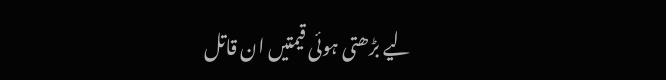لیے بڑھتی ہوئی قیمتیں ان قاتل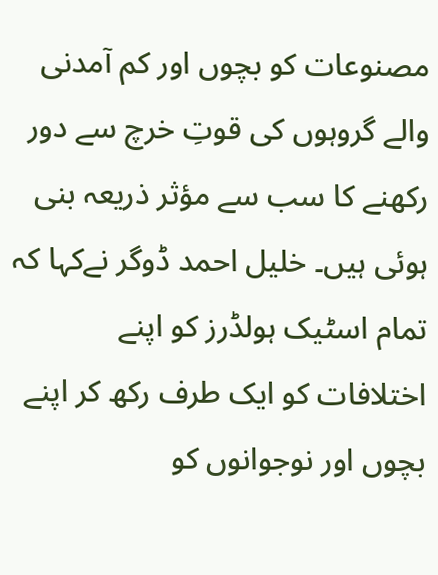مصنوعات کو بچوں اور کم آمدنی والے گروہوں کی قوتِ خرچ سے دور رکھنے کا سب سے مؤثر ذریعہ بنی ہوئی ہیں۔ خلیل احمد ڈوگر نےکہا کہ تمام اسٹیک ہولڈرز کو اپنے اختلافات کو ایک طرف رکھ کر اپنے بچوں اور نوجوانوں کو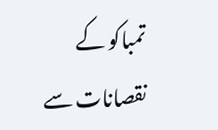تمباکو کے نقصانات سے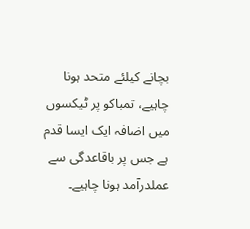بچانے کیلئے متحد ہونا چاہیے، تمباکو پر ٹیکسوں میں اضافہ ایک ایسا قدم ہے جس پر باقاعدگی سے عملدرآمد ہونا چاہیے۔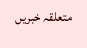متعلقہ خبریں